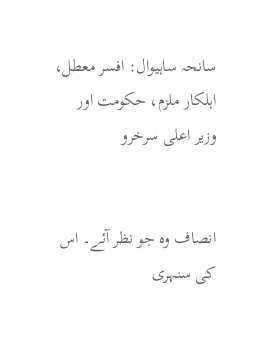سانحہ ساہیوال: افسر معطل، اہلکار ملزم، حکومت اور وزیر اعلی سرخرو


انصاف وہ جو نظر آئے۔ اس کی سنہری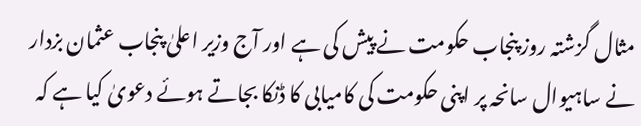مثال گزشتہ روز پنجاب حکومت نے پیش کی ہے اور آج وزیر اعلیٰ پنجاب عثمان بزدار نے ساہیوال سانحہ پر اپنی حکومت کی کامیابی کا ڈنکا بجاتے ہوئے دعویٰ کیا ہے کہ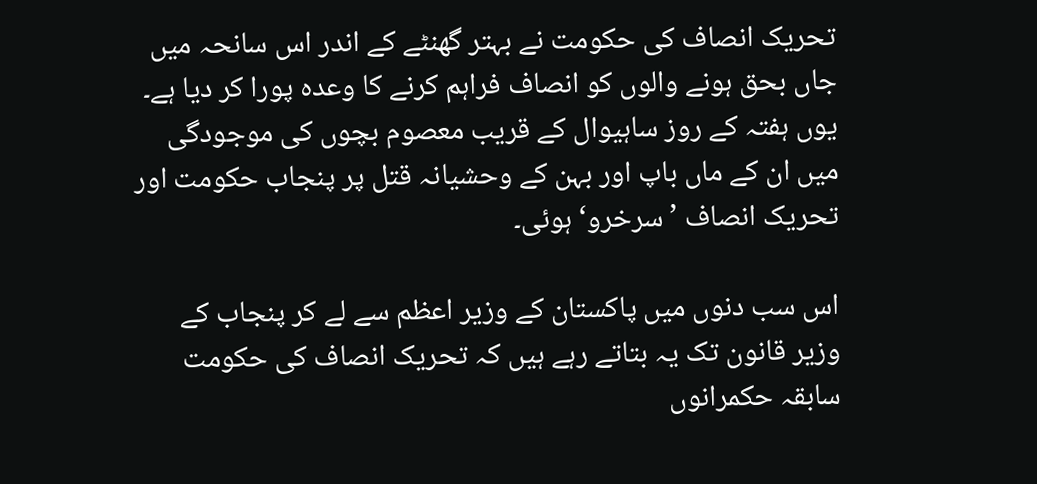تحریک انصاف کی حکومت نے بہتر گھنٹے کے اندر اس سانحہ میں جاں بحق ہونے والوں کو انصاف فراہم کرنے کا وعدہ پورا کر دیا ہے۔ یوں ہفتہ کے روز ساہیوال کے قریب معصوم بچوں کی موجودگی میں ان کے ماں باپ اور بہن کے وحشیانہ قتل پر پنجاب حکومت اور تحریک انصاف ’سرخرو‘ ہوئی۔

اس سب دنوں میں پاکستان کے وزیر اعظم سے لے کر پنجاب کے وزیر قانون تک یہ بتاتے رہے ہیں کہ تحریک انصاف کی حکومت سابقہ حکمرانوں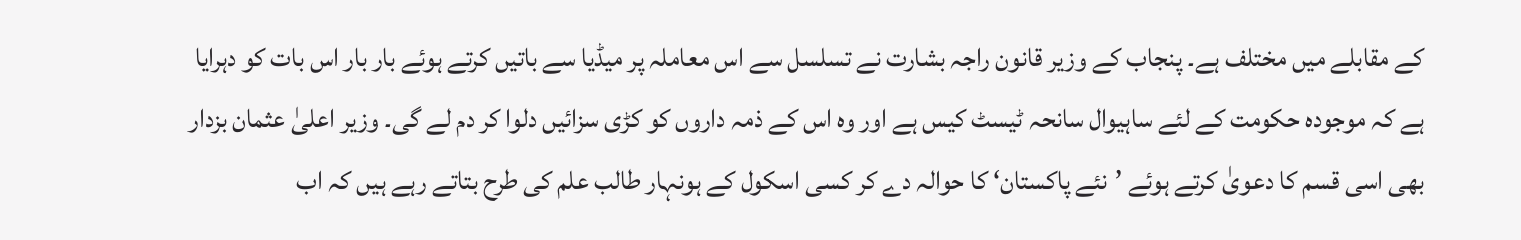کے مقابلے میں مختلف ہے۔ پنجاب کے وزیر قانون راجہ بشارت نے تسلسل سے اس معاملہ پر میڈیا سے باتیں کرتے ہوئے بار بار اس بات کو دہرایا ہے کہ موجودہ حکومت کے لئے ساہیوال سانحہ ٹیسٹ کیس ہے اور وہ اس کے ذمہ داروں کو کڑی سزائیں دلوا کر دم لے گی۔ وزیر اعلیٰ عثمان بزدار بھی اسی قسم کا دعویٰ کرتے ہوئے ’نئے پاکستان‘ کا حوالہ دے کر کسی اسکول کے ہونہار طالب علم کی طرح بتاتے رہے ہیں کہ اب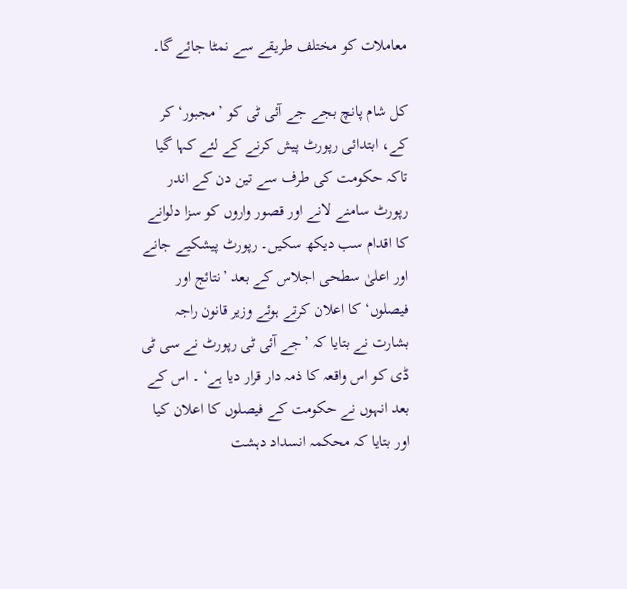معاملات کو مختلف طریقے سے نمٹا جائے گا۔

کل شام پانچ بجے جے آئی ٹی کو ’مجبور‘ کر کے، ابتدائی رپورٹ پیش کرنے کے لئے کہا گیا تاکہ حکومت کی طرف سے تین دن کے اندر رپورٹ سامنے لانے اور قصور واروں کو سزا دلوانے کا اقدام سب دیکھ سکیں۔ رپورٹ پیشکیے جانے اور اعلیٰ سطحی اجلاس کے بعد ’نتائج اور فیصلوں‘ کا اعلان کرتے ہوئے وزیر قانون راجہ بشارت نے بتایا کہ ’جے آئی ٹی رپورٹ نے سی ٹی ڈی کو اس واقعہ کا ذمہ دار قرار دیا ہے‘ ۔ اس کے بعد انہوں نے حکومت کے فیصلوں کا اعلان کیا اور بتایا کہ محکمہ انسداد دہشت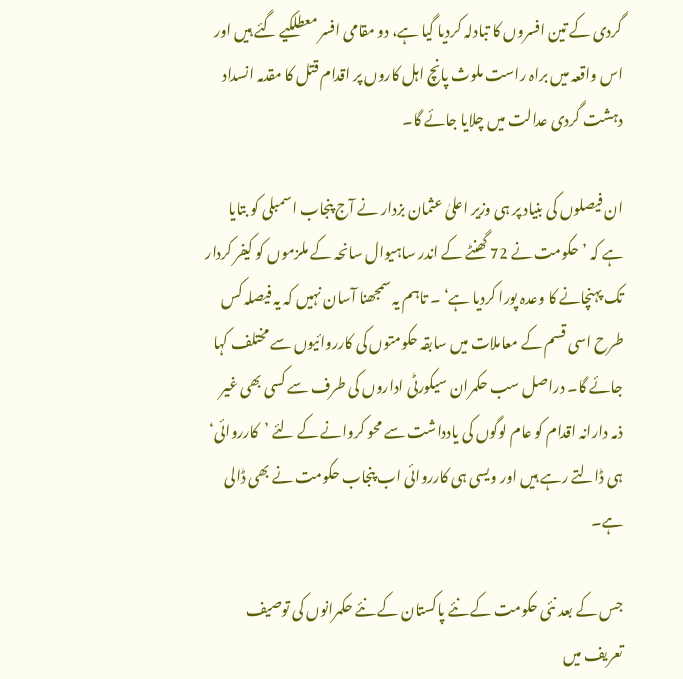گردی کے تین افسروں کا تبادلہ کردیا گیا ہے، دو مقامی افسر معطلکیے گئے ہیں اور اس واقعہ میں براہ راست ملوث پانچ اہل کاروں پر اقدام قتل کا مقدمہ انسداد دہشت گردی عدالت میں چلایا جائے گا۔

ان فیصلوں کی بنیاد پر ہی وزیر اعلیٰ عثمان بزدار نے آج پنجاب اسمبلی کو بتایا ہے کہ ’حکومت نے 72 گھنٹے کے اندر ساہیوال سانحہ کے ملزموں کو کیفر کردار تک پہنچانے کا وعدہ پورا کردیا ہے‘ ۔ تاہم یہ سمجھنا آسان نہیں کہ یہ فیصلہ کس طرح اسی قسم کے معاملات میں سابقہ حکومتوں کی کارروائیوں سے مختلف کہا جائے گا۔ دراصل سب حکمران سیکورٹی اداروں کی طرف سے کسی بھی غیر ذمہ دارانہ اقدام کو عام لوگوں کی یادداشت سے محو کروانے کے لئے ’کارروائی‘ ہی ڈالتے رہے ہیں اور ویسی ہی کارروائی اب پنجاب حکومت نے بھی ڈالی ہے۔

جس کے بعد نئی حکومت کے نئے پاکستان کے نئے حکمرانوں کی توصیف تعریف میں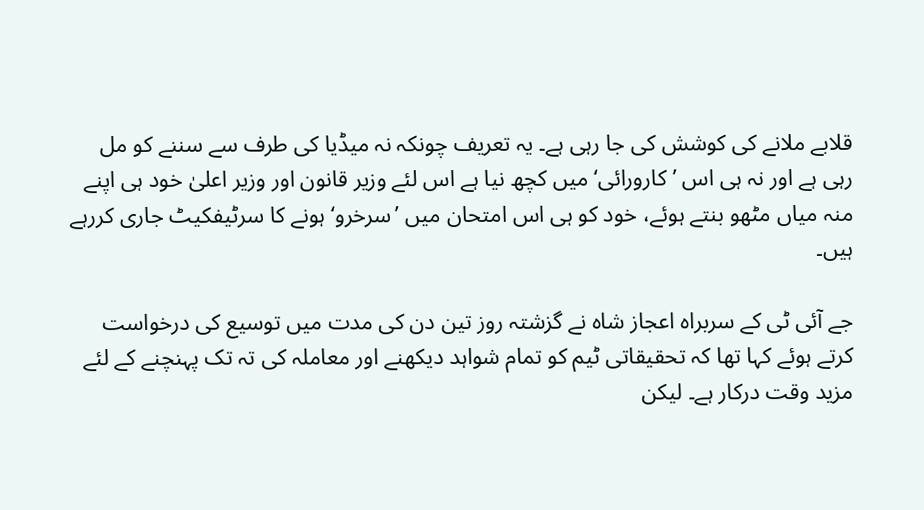قلابے ملانے کی کوشش کی جا رہی ہے۔ یہ تعریف چونکہ نہ میڈیا کی طرف سے سننے کو مل رہی ہے اور نہ ہی اس ’کارورائی‘ میں کچھ نیا ہے اس لئے وزیر قانون اور وزیر اعلیٰ خود ہی اپنے منہ میاں مٹھو بنتے ہوئے، خود کو ہی اس امتحان میں ’سرخرو‘ ہونے کا سرٹیفکیٹ جاری کررہے ہیں۔

جے آئی ٹی کے سربراہ اعجاز شاہ نے گزشتہ روز تین دن کی مدت میں توسیع کی درخواست کرتے ہوئے کہا تھا کہ تحقیقاتی ٹیم کو تمام شواہد دیکھنے اور معاملہ کی تہ تک پہنچنے کے لئے مزید وقت درکار ہے۔ لیکن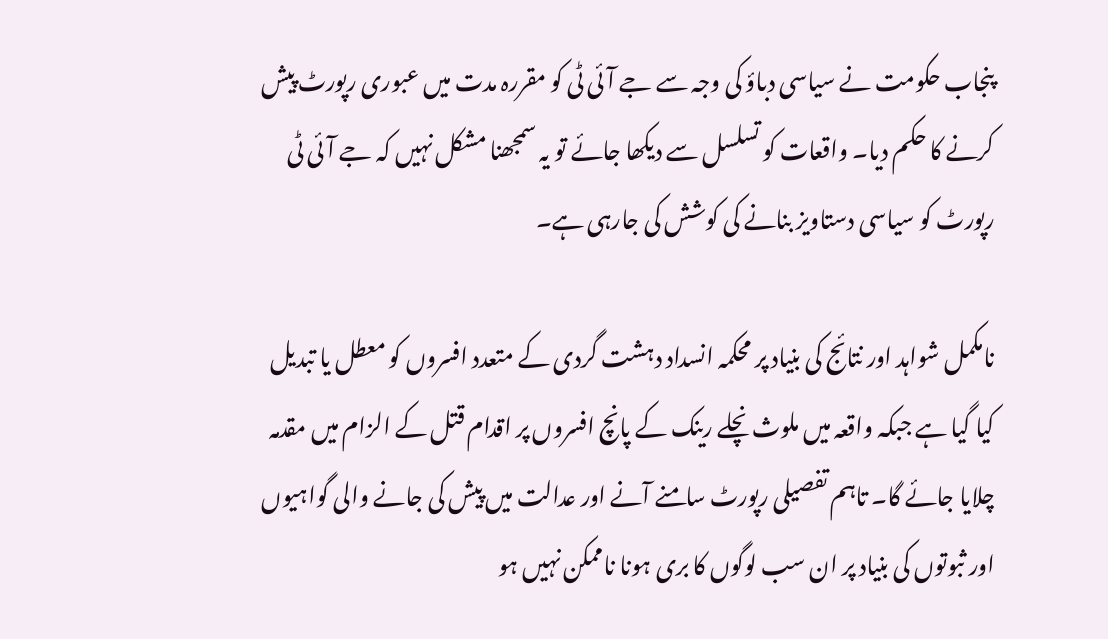پنجاب حکومت نے سیاسی دباؤ کی وجہ سے جے آئی ٹی کو مقررہ مدت میں عبوری رپورٹ پیش کرنے کا حکم دیا۔ واقعات کو تسلسل سے دیکھا جائے تو یہ سمجھنا مشکل نہیں کہ جے آئی ٹی رپورٹ کو سیاسی دستاویز بنانے کی کوشش کی جارہی ہے۔

نامکمل شواہد اور نتائج کی بنیاد پر محکمہ انسداد دہشت گردی کے متعدد افسروں کو معطل یا تبدیل کیا گیا ہے جبکہ واقعہ میں ملوث نچلے رینک کے پانچ افسروں پر اقدام قتل کے الزام میں مقدمہ چلایا جائے گا۔ تاہم تفصیلی رپورٹ سامنے آنے اور عدالت میں پیش کی جانے والی گواہیوں اور ثبوتوں کی بنیاد پر ان سب لوگوں کا بری ہونا ناممکن نہیں ہو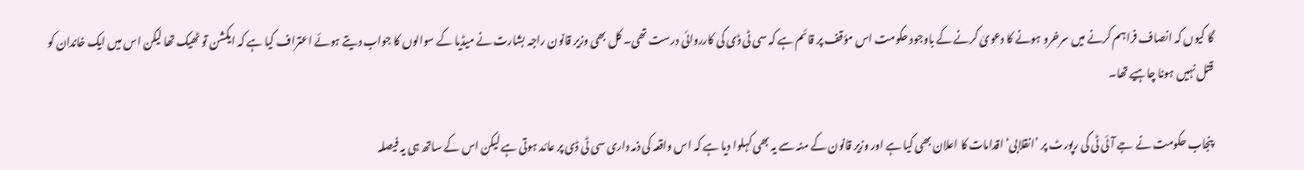گا کیوں کہ انصاف فراہم کرنے میں سرخرو ہونے کا دعویٰ کرنے کے باوجود حکومت اس مؤقف پر قائم ہے کہ سی ٹی ڈی کی کارروائی درست تھی۔ کل بھی وزیر قانون راجہ بشارت نے میڈیا کے سوالوں کا جواب دیتے ہوئے اعتراف کیا ہے کہ ایکشن تو ٹھیک تھا لیکن اس میں ایک خاندان کو قتل نہیں ہونا چاہیے تھا۔

پنجاب حکومت نے جے آئی ٹی کی رپورٹ پر ’انقلابی‘ اقدامات کا اعلان بھی کیا ہے اور وزیر قانون کے منہ سے یہ بھی کہلوا دیا ہے کہ اس واقعہ کی ذمہ داری سی ٹی ڈی پر عائد ہوتی ہے لیکن اس کے ساتھ ہی یہ فیصلہ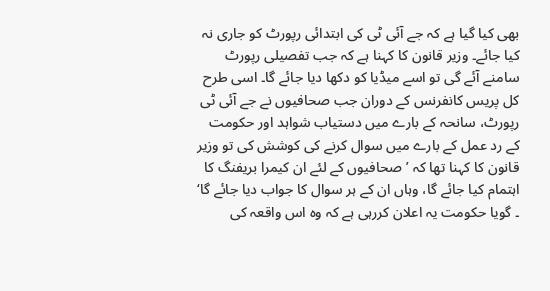بھی کیا گیا ہے کہ جے آئی ٹی کی ابتدائی رپورٹ کو جاری نہ کیا جائے۔ وزیر قانون کا کہنا ہے کہ جب تفصیلی رپورٹ سامنے آئے گی تو اسے میڈیا کو دکھا دیا جائے گا۔ اسی طرح کل پریس کانفرنس کے دوران جب صحافیوں نے جے آئی ٹی رپورٹ، سانحہ کے بارے میں دستیاب شواہد اور حکومت کے رد عمل کے بارے میں سوال کرنے کی کوشش کی تو وزیر قانون کا کہنا تھا کہ ’صحافیوں کے لئے ان کیمرا بریفنگ کا اہتمام کیا جائے گا، وہاں ان کے ہر سوال کا جواب دیا جائے گا‘ ۔ گویا حکومت یہ اعلان کررہی ہے کہ وہ اس واقعہ کی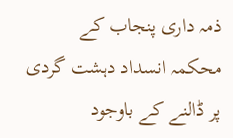ذمہ داری پنجاب کے محکمہ انسداد دہشت گردی پر ڈالنے کے باوجود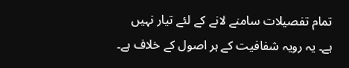تمام تفصیلات سامنے لانے کے لئے تیار نہیں ہے۔ یہ رویہ شفافیت کے ہر اصول کے خلاف ہے۔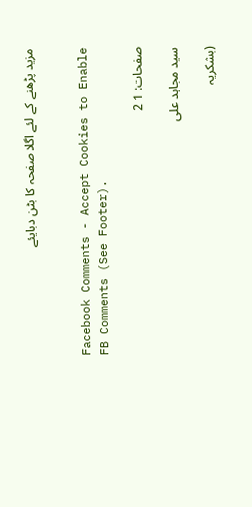مزید پڑھنے کے لئے اگلا صفحہ کا بٹن دبایئے


Facebook Comments - Accept Cookies to Enable FB Comments (See Footer).

صفحات: 1 2

سید مجاہد علی

(بشکریہ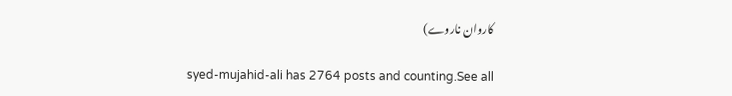کاروان ناروے)

syed-mujahid-ali has 2764 posts and counting.See all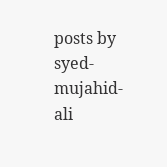posts by syed-mujahid-ali